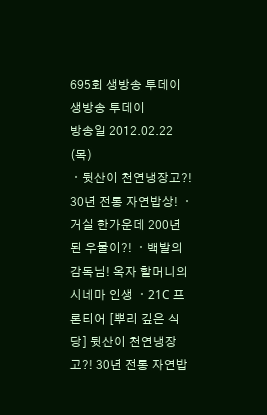695회 생방송 투데이
생방송 투데이
방송일 2012.02.22 (목)
ㆍ뒷산이 천연냉장고?! 30년 전통 자연밥상! ㆍ거실 한가운데 200년 된 우물이?! ㆍ백발의 감독님! 옥자 할머니의 시네마 인생 ㆍ21C 프론티어 [뿌리 깊은 식당] 뒷산이 천연냉장고?! 30년 전통 자연밥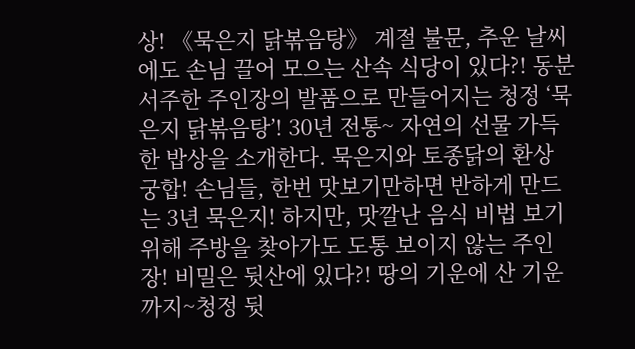상! 《묵은지 닭볶음탕》 계절 불문, 추운 날씨에도 손님 끌어 모으는 산속 식당이 있다?! 동분서주한 주인장의 발품으로 만들어지는 청정 ‘묵은지 닭볶음탕’! 30년 전통~ 자연의 선물 가득한 밥상을 소개한다. 묵은지와 토종닭의 환상 궁합! 손님들, 한번 맛보기만하면 반하게 만드는 3년 묵은지! 하지만, 맛깔난 음식 비법 보기 위해 주방을 찾아가도 도통 보이지 않는 주인장! 비밀은 뒷산에 있다?! 땅의 기운에 산 기운까지~청정 뒷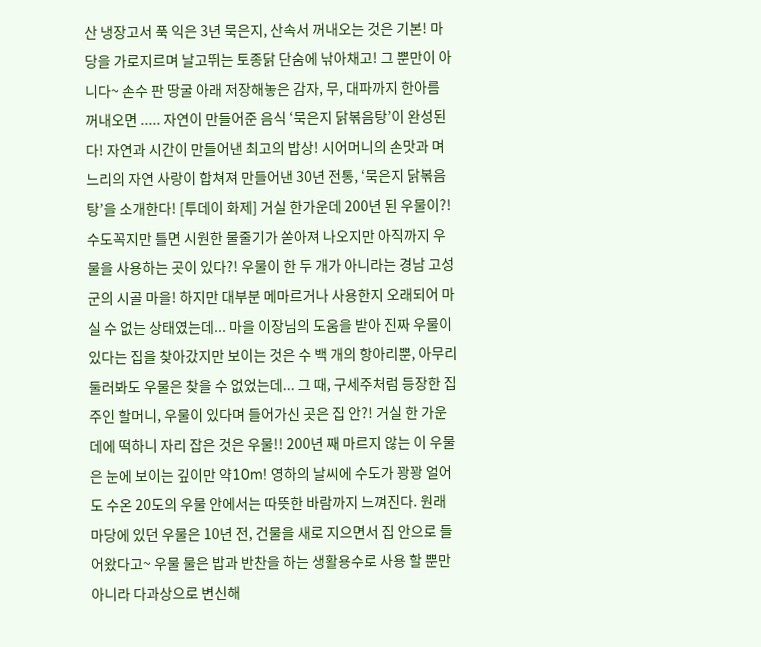산 냉장고서 푹 익은 3년 묵은지, 산속서 꺼내오는 것은 기본! 마당을 가로지르며 날고뛰는 토종닭 단숨에 낚아채고! 그 뿐만이 아니다~ 손수 판 땅굴 아래 저장해놓은 감자, 무, 대파까지 한아름 꺼내오면 ..... 자연이 만들어준 음식 ‘묵은지 닭볶음탕’이 완성된다! 자연과 시간이 만들어낸 최고의 밥상! 시어머니의 손맛과 며느리의 자연 사랑이 합쳐져 만들어낸 30년 전통, ‘묵은지 닭볶음탕’을 소개한다! [투데이 화제] 거실 한가운데 200년 된 우물이?! 수도꼭지만 틀면 시원한 물줄기가 쏟아져 나오지만 아직까지 우물을 사용하는 곳이 있다?! 우물이 한 두 개가 아니라는 경남 고성군의 시골 마을! 하지만 대부분 메마르거나 사용한지 오래되어 마실 수 없는 상태였는데... 마을 이장님의 도움을 받아 진짜 우물이 있다는 집을 찾아갔지만 보이는 것은 수 백 개의 항아리뿐, 아무리 둘러봐도 우물은 찾을 수 없었는데... 그 때, 구세주처럼 등장한 집 주인 할머니, 우물이 있다며 들어가신 곳은 집 안?! 거실 한 가운데에 떡하니 자리 잡은 것은 우물!! 200년 째 마르지 않는 이 우물은 눈에 보이는 깊이만 약10m! 영하의 날씨에 수도가 꽝꽝 얼어도 수온 20도의 우물 안에서는 따뜻한 바람까지 느껴진다. 원래 마당에 있던 우물은 10년 전, 건물을 새로 지으면서 집 안으로 들어왔다고~ 우물 물은 밥과 반찬을 하는 생활용수로 사용 할 뿐만 아니라 다과상으로 변신해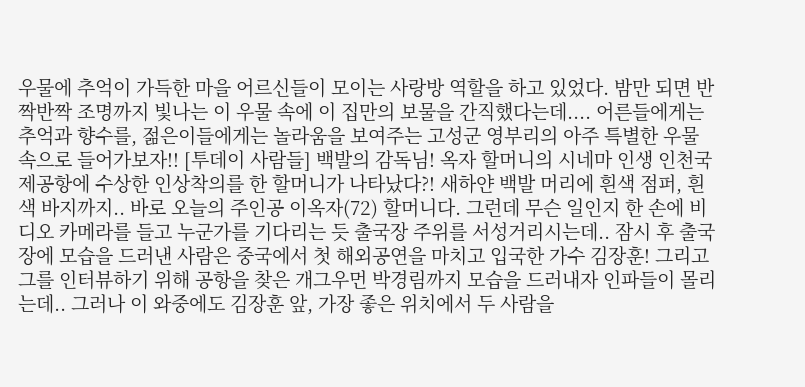우물에 추억이 가득한 마을 어르신들이 모이는 사랑방 역할을 하고 있었다. 밤만 되면 반짝반짝 조명까지 빛나는 이 우물 속에 이 집만의 보물을 간직했다는데.... 어른들에게는 추억과 향수를, 젊은이들에게는 놀라움을 보여주는 고성군 영부리의 아주 특별한 우물 속으로 들어가보자!! [투데이 사람들] 백발의 감독님! 옥자 할머니의 시네마 인생 인천국제공항에 수상한 인상착의를 한 할머니가 나타났다?! 새하얀 백발 머리에 흰색 점퍼, 흰색 바지까지.. 바로 오늘의 주인공 이옥자(72) 할머니다. 그런데 무슨 일인지 한 손에 비디오 카메라를 들고 누군가를 기다리는 듯 출국장 주위를 서성거리시는데.. 잠시 후 출국장에 모습을 드러낸 사람은 중국에서 첫 해외공연을 마치고 입국한 가수 김장훈! 그리고 그를 인터뷰하기 위해 공항을 찾은 개그우먼 박경림까지 모습을 드러내자 인파들이 몰리는데.. 그러나 이 와중에도 김장훈 앞, 가장 좋은 위치에서 두 사람을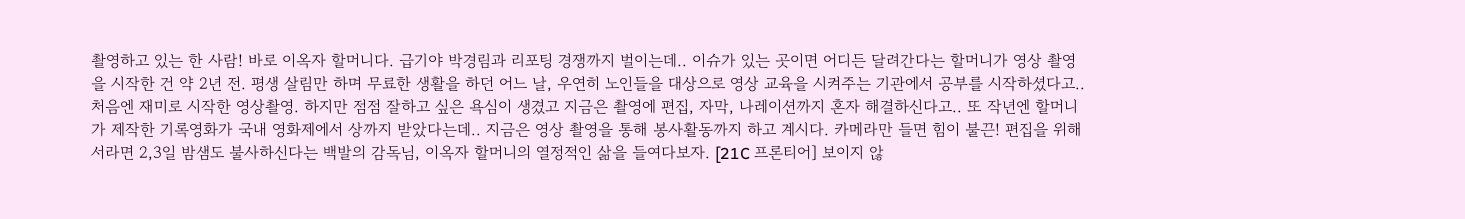촬영하고 있는 한 사람! 바로 이옥자 할머니다. 급기야 박경림과 리포팅 경쟁까지 벌이는데.. 이슈가 있는 곳이면 어디든 달려간다는 할머니가 영상 촬영을 시작한 건 약 2년 전. 평생 살림만 하며 무료한 생활을 하던 어느 날, 우연히 노인들을 대상으로 영상 교육을 시켜주는 기관에서 공부를 시작하셨다고.. 처음엔 재미로 시작한 영상촬영. 하지만 점점 잘하고 싶은 욕심이 생겼고 지금은 촬영에 편집, 자막, 나레이션까지 혼자 해결하신다고.. 또 작년엔 할머니가 제작한 기록영화가 국내 영화제에서 상까지 받았다는데.. 지금은 영상 촬영을 통해 봉사활동까지 하고 계시다. 카메라만 들면 힘이 불끈! 편집을 위해서라면 2,3일 밤샘도 불사하신다는 백발의 감독님, 이옥자 할머니의 열정적인 삶을 들여다보자. [21C 프론티어] 보이지 않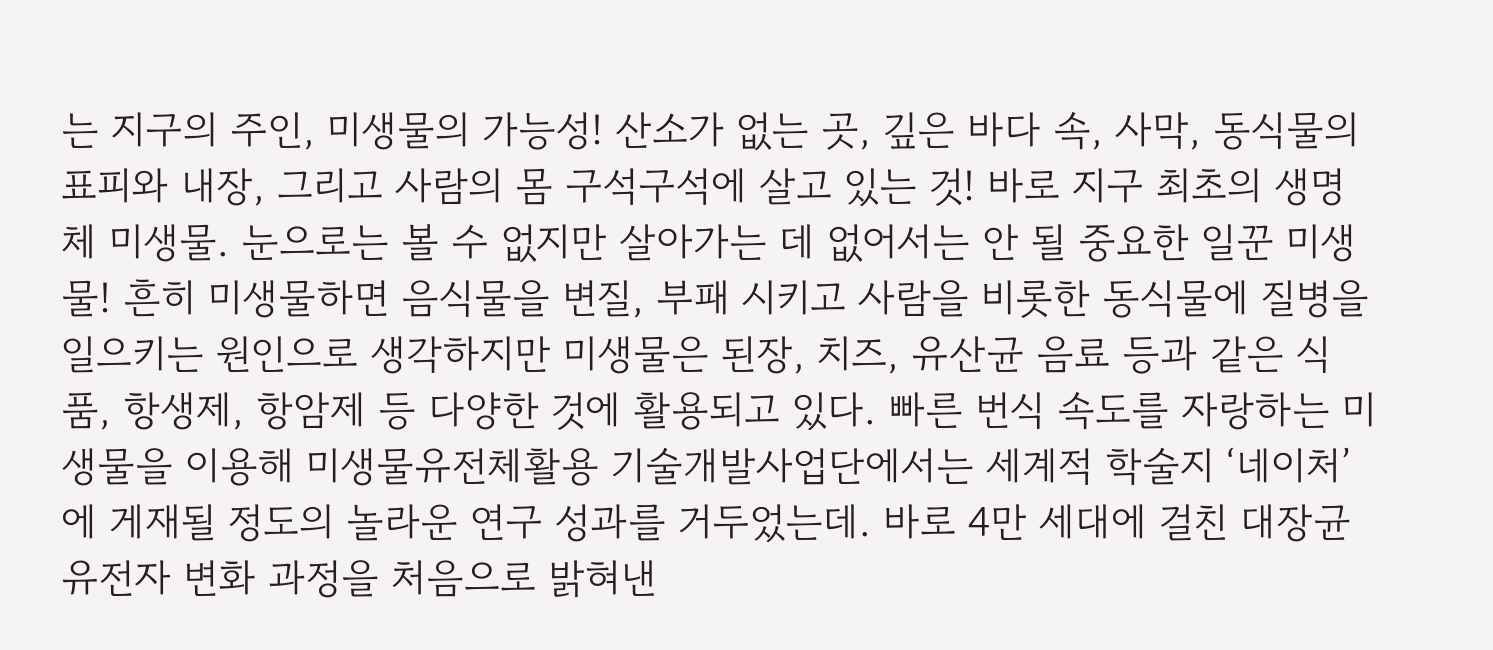는 지구의 주인, 미생물의 가능성! 산소가 없는 곳, 깊은 바다 속, 사막, 동식물의 표피와 내장, 그리고 사람의 몸 구석구석에 살고 있는 것! 바로 지구 최초의 생명체 미생물. 눈으로는 볼 수 없지만 살아가는 데 없어서는 안 될 중요한 일꾼 미생물! 흔히 미생물하면 음식물을 변질, 부패 시키고 사람을 비롯한 동식물에 질병을 일으키는 원인으로 생각하지만 미생물은 된장, 치즈, 유산균 음료 등과 같은 식품, 항생제, 항암제 등 다양한 것에 활용되고 있다. 빠른 번식 속도를 자랑하는 미생물을 이용해 미생물유전체활용 기술개발사업단에서는 세계적 학술지 ‘네이처’에 게재될 정도의 놀라운 연구 성과를 거두었는데. 바로 4만 세대에 걸친 대장균 유전자 변화 과정을 처음으로 밝혀낸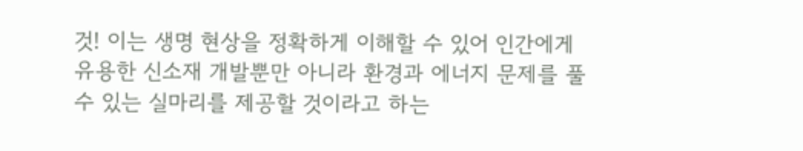것! 이는 생명 현상을 정확하게 이해할 수 있어 인간에게 유용한 신소재 개발뿐만 아니라 환경과 에너지 문제를 풀 수 있는 실마리를 제공할 것이라고 하는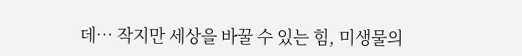데… 작지만 세상을 바꿀 수 있는 힘, 미생물의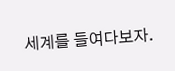세계를 들여다보자.